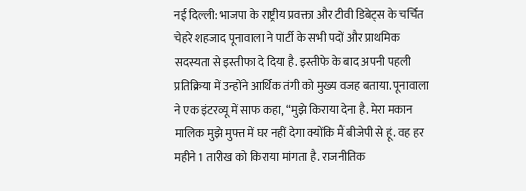नई दिल्ली: भाजपा के राष्ट्रीय प्रवक्ता और टीवी डिबेट्स के चर्चित चेहरे शहजाद पूनावाला ने पार्टी के सभी पदों और प्राथमिक सदस्यता से इस्तीफा दे दिया है. इस्तीफे के बाद अपनी पहली प्रतिक्रिया में उन्होंने आर्थिक तंगी को मुख्य वजह बताया. पूनावाला ने एक इंटरव्यू में साफ कहा, “मुझे किराया देना है. मेरा मकान मालिक मुझे मुफ्त में घर नहीं देगा क्योंकि मैं बीजेपी से हूं. वह हर महीने 1 तारीख को किराया मांगता है. राजनीतिक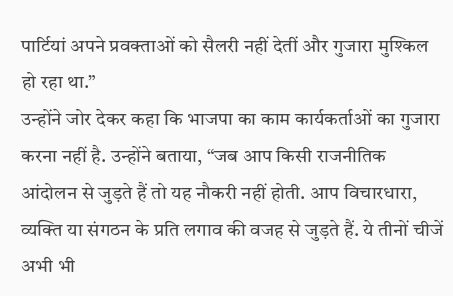पार्टियां अपने प्रवक्ताओं को सैलरी नहीं देतीं और गुजारा मुश्किल हो रहा था.”
उन्होंने जोर देकर कहा कि भाजपा का काम कार्यकर्ताओं का गुजारा करना नहीं है. उन्होंने बताया, “जब आप किसी राजनीतिक आंदोलन से जुड़ते हैं तो यह नौकरी नहीं होती. आप विचारधारा, व्यक्ति या संगठन के प्रति लगाव की वजह से जुड़ते हैं. ये तीनों चीजें अभी भी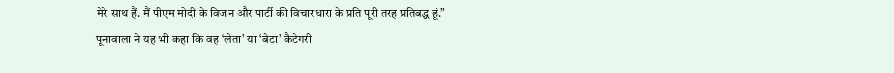मेरे साथ हैं. मैं पीएम मोदी के विजन और पार्टी की विचारधारा के प्रति पूरी तरह प्रतिबद्ध हूं.”
पूनावाला ने यह भी कहा कि वह ‘लेता’ या ‘बेटा’ कैटेगरी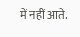में नहीं आते.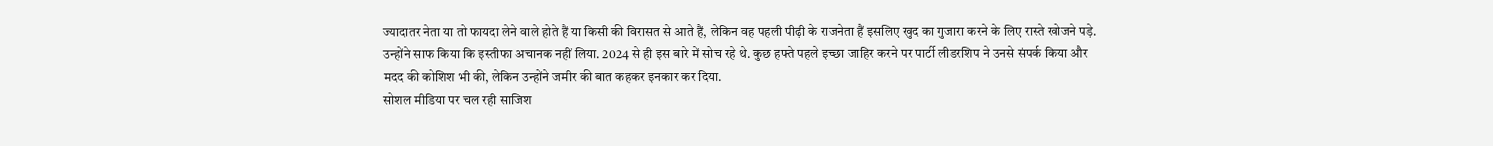ज्यादातर नेता या तो फायदा लेने वाले होते हैं या किसी की विरासत से आते हैं, लेकिन वह पहली पीढ़ी के राजनेता हैं इसलिए खुद का गुजारा करने के लिए रास्ते खोजने पड़े. उन्होंने साफ किया कि इस्तीफा अचानक नहीं लिया. 2024 से ही इस बारे में सोच रहे थे. कुछ हफ्ते पहले इच्छा जाहिर करने पर पार्टी लीडरशिप ने उनसे संपर्क किया और मदद की कोशिश भी की, लेकिन उन्होंने जमीर की बात कहकर इनकार कर दिया.
सोशल मीडिया पर चल रही साजिश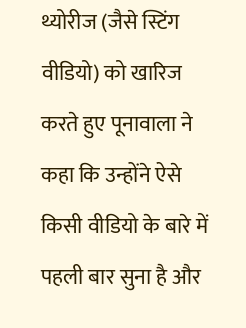थ्योरीज (जैसे स्टिंग वीडियो) को खारिज करते हुए पूनावाला ने कहा कि उन्होंने ऐसे किसी वीडियो के बारे में पहली बार सुना है और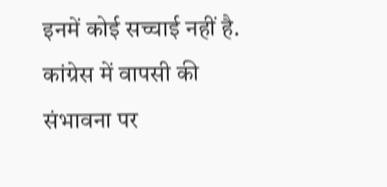इनमें कोई सच्चाई नहीं है. कांग्रेस में वापसी की संभावना पर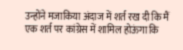उन्होंने मजाकिया अंदाज में शर्त रख दी कि मैं एक शर्त पर कांग्रेस में शामिल होऊंगा कि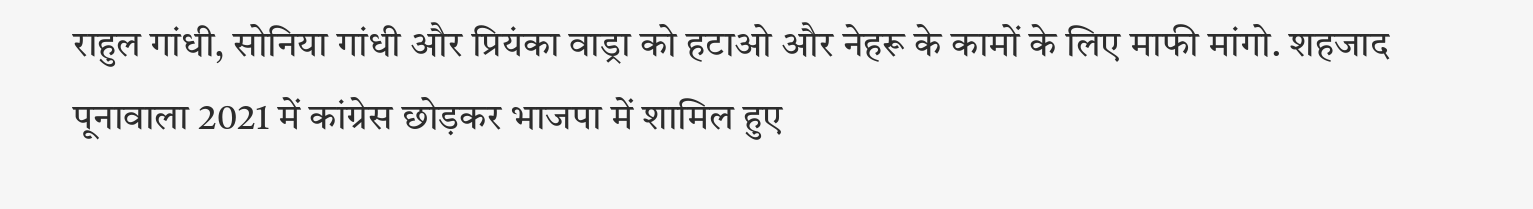राहुल गांधी, सोनिया गांधी और प्रियंका वाड्रा को हटाओ और नेहरू के कामों के लिए माफी मांगो. शहजाद पूनावाला 2021 में कांग्रेस छोड़कर भाजपा में शामिल हुए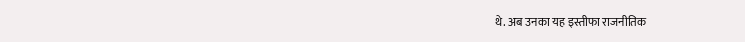थे. अब उनका यह इस्तीफा राजनीतिक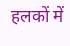हलकों में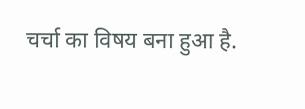चर्चा का विषय बना हुआ है.